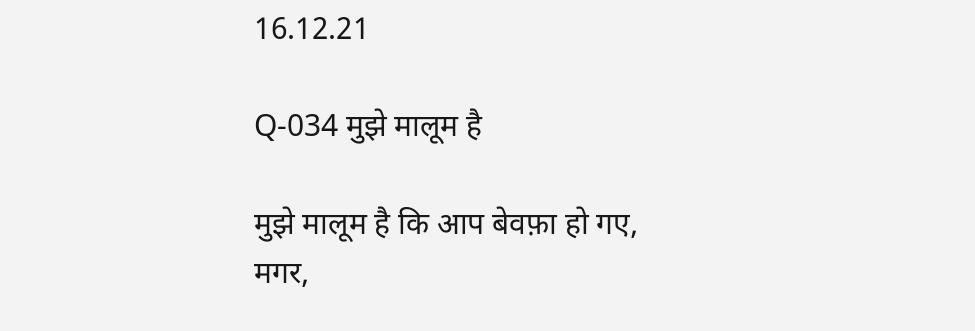16.12.21

Q-034 मुझे मालूम है

मुझे मालूम है कि आप बेवफ़ा हो गए,
मगर,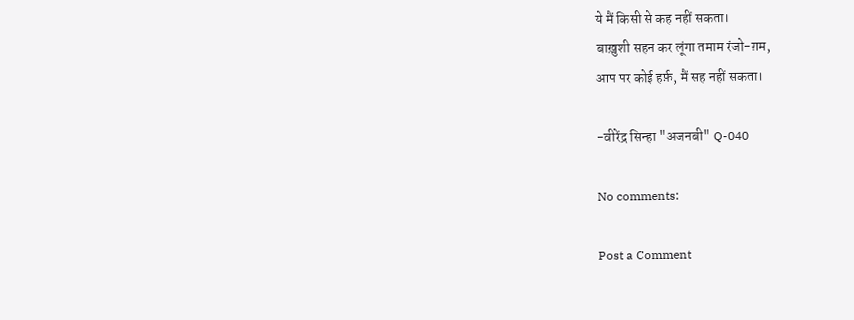ये मैं किसी से कह नहीं सकता।
बाख़ुशी सहन कर लूंगा तमाम रंजो-ग़म,
आप पर कोई हर्फ़, मैं सह नहीं सकता।

-वीरेंद्र सिन्हा "अजनबी" Q-040

No comments:

Post a Comment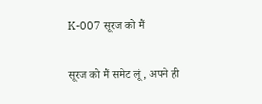K-007 सूरज को मैं

सूरज को मैं समेट लूं, अपने ही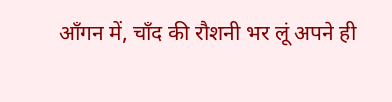आँगन में, चाँद की रौशनी भर लूं अपने ही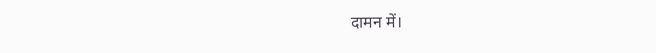दामन में।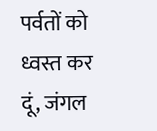पर्वतों को ध्वस्त कर दूं, जंगल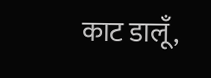काट डालूँ,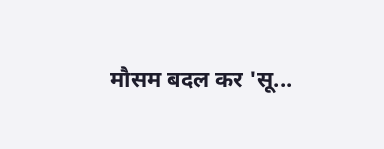मौसम बदल कर 'सू...